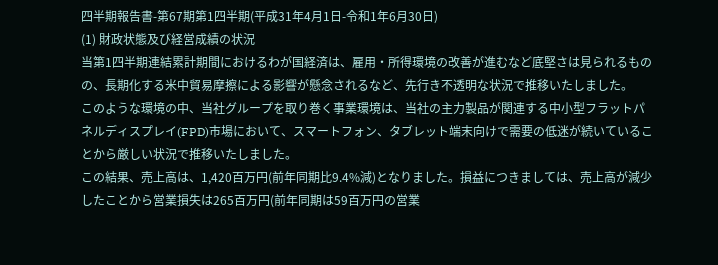四半期報告書-第67期第1四半期(平成31年4月1日-令和1年6月30日)
(1) 財政状態及び経営成績の状況
当第1四半期連結累計期間におけるわが国経済は、雇用・所得環境の改善が進むなど底堅さは見られるものの、長期化する米中貿易摩擦による影響が懸念されるなど、先行き不透明な状況で推移いたしました。
このような環境の中、当社グループを取り巻く事業環境は、当社の主力製品が関連する中小型フラットパネルディスプレイ(FPD)市場において、スマートフォン、タブレット端末向けで需要の低迷が続いていることから厳しい状況で推移いたしました。
この結果、売上高は、1,420百万円(前年同期比9.4%減)となりました。損益につきましては、売上高が減少したことから営業損失は265百万円(前年同期は59百万円の営業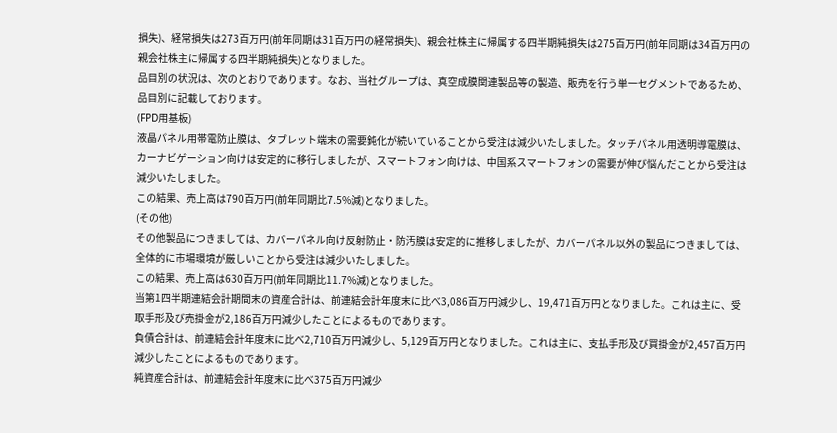損失)、経常損失は273百万円(前年同期は31百万円の経常損失)、親会社株主に帰属する四半期純損失は275百万円(前年同期は34百万円の親会社株主に帰属する四半期純損失)となりました。
品目別の状況は、次のとおりであります。なお、当社グループは、真空成膜関連製品等の製造、販売を行う単一セグメントであるため、品目別に記載しております。
(FPD用基板)
液晶パネル用帯電防止膜は、タブレット端末の需要鈍化が続いていることから受注は減少いたしました。タッチパネル用透明導電膜は、カーナビゲーション向けは安定的に移行しましたが、スマートフォン向けは、中国系スマートフォンの需要が伸び悩んだことから受注は減少いたしました。
この結果、売上高は790百万円(前年同期比7.5%減)となりました。
(その他)
その他製品につきましては、カバーパネル向け反射防止・防汚膜は安定的に推移しましたが、カバーパネル以外の製品につきましては、全体的に市場環境が厳しいことから受注は減少いたしました。
この結果、売上高は630百万円(前年同期比11.7%減)となりました。
当第1四半期連結会計期間末の資産合計は、前連結会計年度末に比べ3,086百万円減少し、19,471百万円となりました。これは主に、受取手形及び売掛金が2,186百万円減少したことによるものであります。
負債合計は、前連結会計年度末に比べ2,710百万円減少し、5,129百万円となりました。これは主に、支払手形及び買掛金が2,457百万円減少したことによるものであります。
純資産合計は、前連結会計年度末に比べ375百万円減少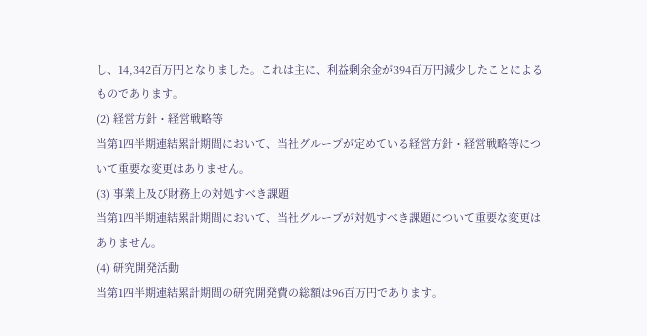し、14,342百万円となりました。これは主に、利益剰余金が394百万円減少したことによるものであります。
(2) 経営方針・経営戦略等
当第1四半期連結累計期間において、当社グループが定めている経営方針・経営戦略等について重要な変更はありません。
(3) 事業上及び財務上の対処すべき課題
当第1四半期連結累計期間において、当社グループが対処すべき課題について重要な変更はありません。
(4) 研究開発活動
当第1四半期連結累計期間の研究開発費の総額は96百万円であります。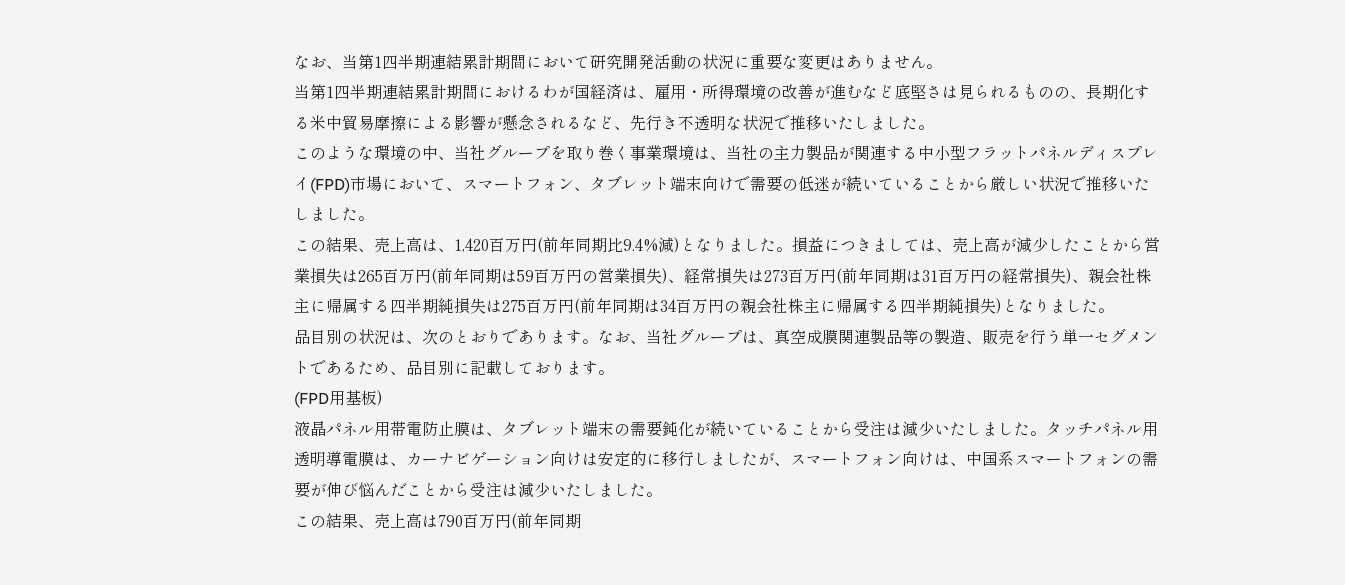なお、当第1四半期連結累計期間において研究開発活動の状況に重要な変更はありません。
当第1四半期連結累計期間におけるわが国経済は、雇用・所得環境の改善が進むなど底堅さは見られるものの、長期化する米中貿易摩擦による影響が懸念されるなど、先行き不透明な状況で推移いたしました。
このような環境の中、当社グループを取り巻く事業環境は、当社の主力製品が関連する中小型フラットパネルディスプレイ(FPD)市場において、スマートフォン、タブレット端末向けで需要の低迷が続いていることから厳しい状況で推移いたしました。
この結果、売上高は、1,420百万円(前年同期比9.4%減)となりました。損益につきましては、売上高が減少したことから営業損失は265百万円(前年同期は59百万円の営業損失)、経常損失は273百万円(前年同期は31百万円の経常損失)、親会社株主に帰属する四半期純損失は275百万円(前年同期は34百万円の親会社株主に帰属する四半期純損失)となりました。
品目別の状況は、次のとおりであります。なお、当社グループは、真空成膜関連製品等の製造、販売を行う単一セグメントであるため、品目別に記載しております。
(FPD用基板)
液晶パネル用帯電防止膜は、タブレット端末の需要鈍化が続いていることから受注は減少いたしました。タッチパネル用透明導電膜は、カーナビゲーション向けは安定的に移行しましたが、スマートフォン向けは、中国系スマートフォンの需要が伸び悩んだことから受注は減少いたしました。
この結果、売上高は790百万円(前年同期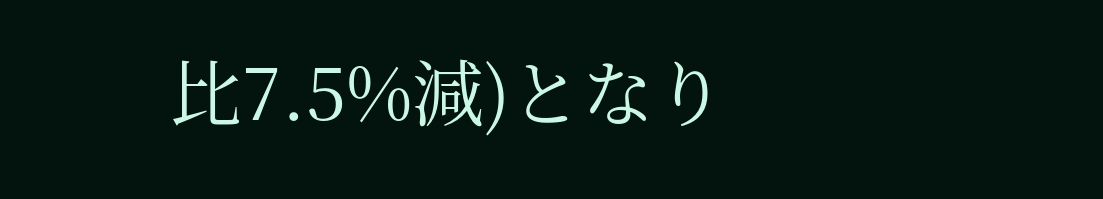比7.5%減)となり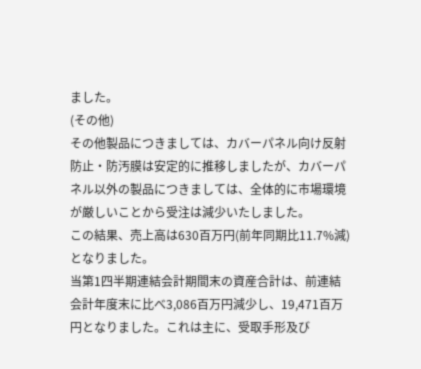ました。
(その他)
その他製品につきましては、カバーパネル向け反射防止・防汚膜は安定的に推移しましたが、カバーパネル以外の製品につきましては、全体的に市場環境が厳しいことから受注は減少いたしました。
この結果、売上高は630百万円(前年同期比11.7%減)となりました。
当第1四半期連結会計期間末の資産合計は、前連結会計年度末に比べ3,086百万円減少し、19,471百万円となりました。これは主に、受取手形及び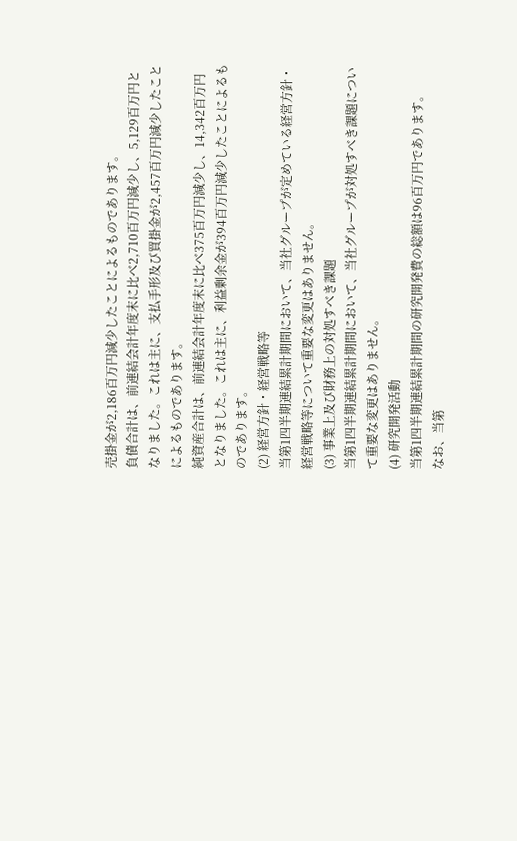売掛金が2,186百万円減少したことによるものであります。
負債合計は、前連結会計年度末に比べ2,710百万円減少し、5,129百万円となりました。これは主に、支払手形及び買掛金が2,457百万円減少したことによるものであります。
純資産合計は、前連結会計年度末に比べ375百万円減少し、14,342百万円となりました。これは主に、利益剰余金が394百万円減少したことによるものであります。
(2) 経営方針・経営戦略等
当第1四半期連結累計期間において、当社グループが定めている経営方針・経営戦略等について重要な変更はありません。
(3) 事業上及び財務上の対処すべき課題
当第1四半期連結累計期間において、当社グループが対処すべき課題について重要な変更はありません。
(4) 研究開発活動
当第1四半期連結累計期間の研究開発費の総額は96百万円であります。
なお、当第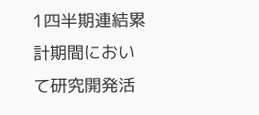1四半期連結累計期間において研究開発活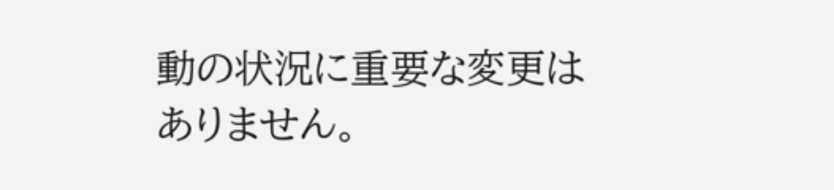動の状況に重要な変更はありません。